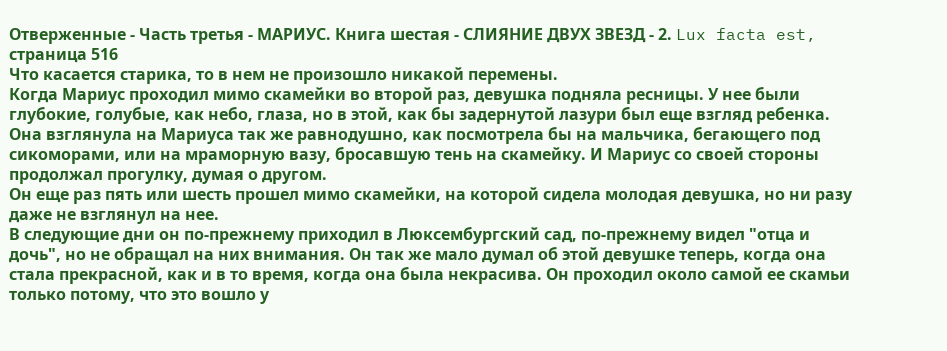Отверженные - Часть третья - МАРИУС. Книга шестая - СЛИЯНИЕ ДВУХ ЗВЕЗД - 2. Lux facta est, страница 516
Что касается старика, то в нем не произошло никакой перемены.
Когда Мариус проходил мимо скамейки во второй раз, девушка подняла ресницы. У нее были глубокие, голубые, как небо, глаза, но в этой, как бы задернутой лазури был еще взгляд ребенка. Она взглянула на Мариуса так же равнодушно, как посмотрела бы на мальчика, бегающего под сикоморами, или на мраморную вазу, бросавшую тень на скамейку. И Мариус со своей стороны продолжал прогулку, думая о другом.
Он еще раз пять или шесть прошел мимо скамейки, на которой сидела молодая девушка, но ни разу даже не взглянул на нее.
В следующие дни он по-прежнему приходил в Люксембургский сад, по-прежнему видел "отца и дочь", но не обращал на них внимания. Он так же мало думал об этой девушке теперь, когда она стала прекрасной, как и в то время, когда она была некрасива. Он проходил около самой ее скамьи только потому, что это вошло у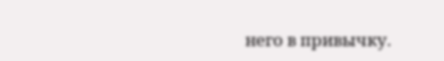него в привычку.